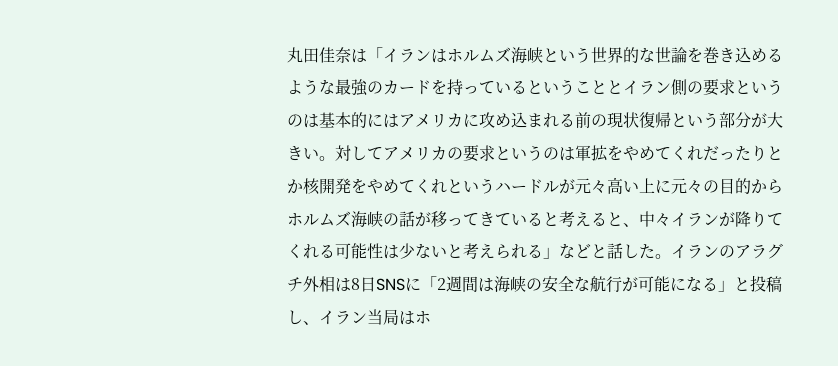丸田佳奈は「イランはホルムズ海峡という世界的な世論を巻き込めるような最強のカードを持っているということとイラン側の要求というのは基本的にはアメリカに攻め込まれる前の現状復帰という部分が大きい。対してアメリカの要求というのは軍拡をやめてくれだったりとか核開発をやめてくれというハードルが元々高い上に元々の目的からホルムズ海峡の話が移ってきていると考えると、中々イランが降りてくれる可能性は少ないと考えられる」などと話した。イランのアラグチ外相は8日SNSに「2週間は海峡の安全な航行が可能になる」と投稿し、イラン当局はホ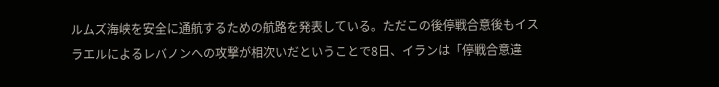ルムズ海峡を安全に通航するための航路を発表している。ただこの後停戦合意後もイスラエルによるレバノンへの攻撃が相次いだということで8日、イランは「停戦合意違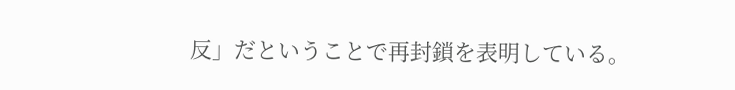反」だということで再封鎖を表明している。